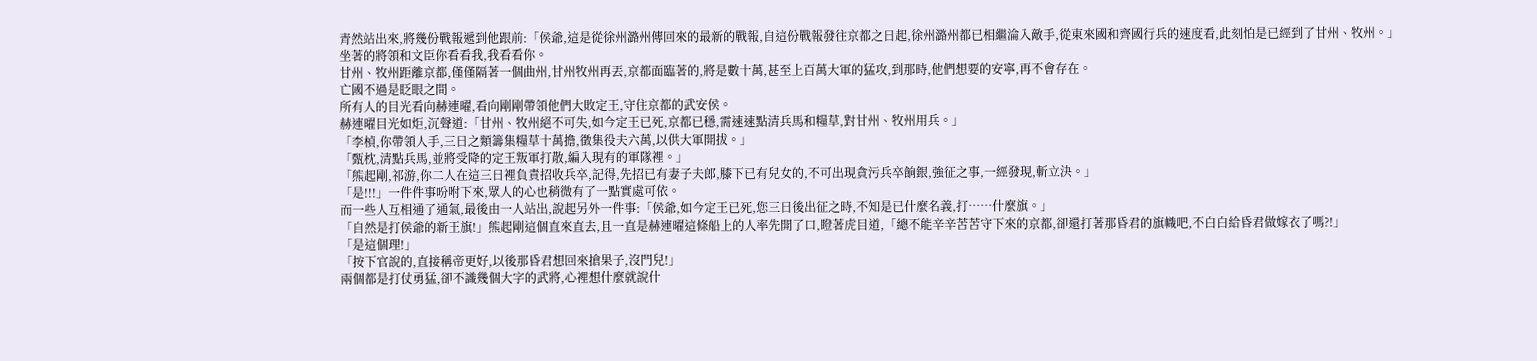青然站出來,將幾份戰報遞到他跟前:「侯爺,這是從徐州潞州傳回來的最新的戰報,自這份戰報發往京都之日起,徐州潞州都已相繼淪入敵手,從東來國和齊國行兵的速度看,此刻怕是已經到了甘州、牧州。」
坐著的將領和文臣你看看我,我看看你。
甘州、牧州距離京都,僅僅隔著一個曲州,甘州牧州再丟,京都面臨著的,將是數十萬,甚至上百萬大軍的猛攻,到那時,他們想要的安寧,再不會存在。
亡國不過是眨眼之間。
所有人的目光看向赫連曜,看向剛剛帶領他們大敗定王,守住京都的武安侯。
赫連曜目光如炬,沉聲道:「甘州、牧州絕不可失,如今定王已死,京都已穩,需速速點清兵馬和糧草,對甘州、牧州用兵。」
「李楨,你帶領人手,三日之類籌集糧草十萬擔,徵集役夫六萬,以供大軍開拔。」
「甄枕,清點兵馬,並將受降的定王叛軍打散,編入現有的軍隊裡。」
「熊起剛,祁游,你二人在這三日裡負責招收兵卒,記得,先招已有妻子夫郎,膝下已有兒女的,不可出現貪污兵卒餉銀,強征之事,一經發現,斬立決。」
「是!!!」一件件事吩咐下來,眾人的心也稍微有了一點實處可依。
而一些人互相通了通氣,最後由一人站出,說起另外一件事:「侯爺,如今定王已死,您三日後出征之時,不知是已什麼名義,打……什麼旗。」
「自然是打侯爺的新王旗!」熊起剛這個直來直去,且一直是赫連曜這條船上的人率先開了口,瞪著虎目道,「總不能辛辛苦苦守下來的京都,卻還打著那昏君的旗幟吧,不白白給昏君做嫁衣了嗎?!」
「是這個理!」
「按下官說的,直接稱帝更好,以後那昏君想回來搶果子,沒門兒!」
兩個都是打仗勇猛,卻不識幾個大字的武將,心裡想什麼就說什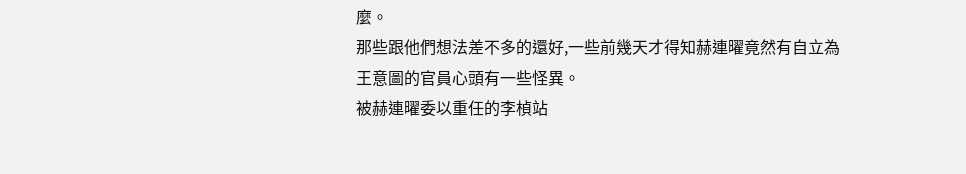麼。
那些跟他們想法差不多的還好,一些前幾天才得知赫連曜竟然有自立為王意圖的官員心頭有一些怪異。
被赫連曜委以重任的李楨站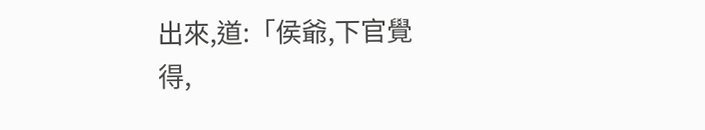出來,道:「侯爺,下官覺得,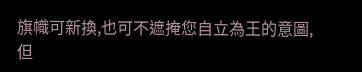旗幟可新換,也可不遮掩您自立為王的意圖,但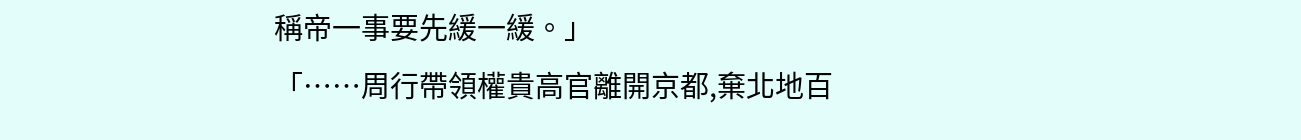稱帝一事要先緩一緩。」
「……周行帶領權貴高官離開京都,棄北地百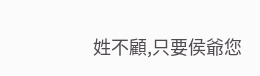姓不顧,只要侯爺您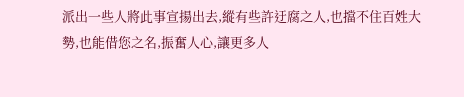派出一些人將此事宣揚出去,縱有些許迂腐之人,也擋不住百姓大勢,也能借您之名,振奮人心,讓更多人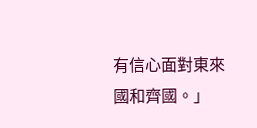有信心面對東來國和齊國。」